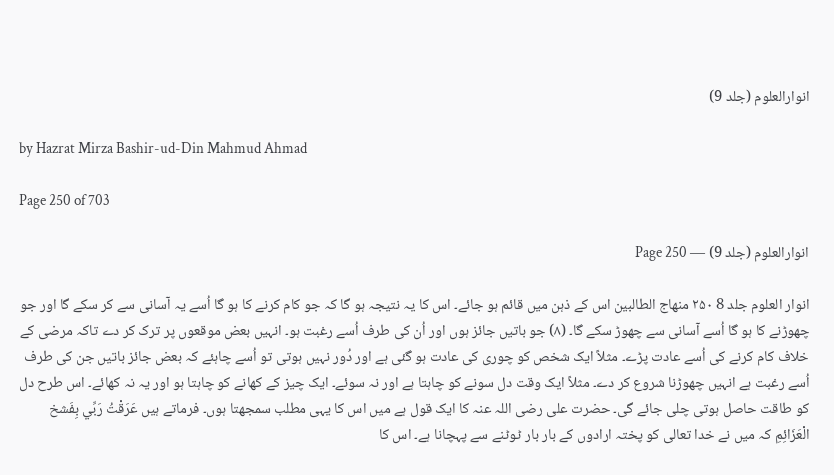انوارالعلوم (جلد 9)

by Hazrat Mirza Bashir-ud-Din Mahmud Ahmad

Page 250 of 703

انوارالعلوم (جلد 9) — Page 250

انوار العلوم جلد 8 ۲۵۰ منهاج الطالبين اس کے ذہن میں قائم ہو جائے۔ اس کا یہ نتیجہ ہو گا کہ جو کام کرنے کا ہو گا اُسے یہ آسانی سے کر سکے گا اور جو چھوڑنے کا ہو گا اُسے آسانی سے چھوڑ سکے گا۔ (۸) جو باتیں جائز ہوں اور اُن کی طرف اُسے رغبت ہو۔ انہیں بعض موقعوں پر ترک کر دے تاکہ مرضی کے خلاف کام کرنے کی اُسے عادت پڑے۔ مثلاً ایک شخص کو چوری کی عادت ہو گئی ہے اور دُور نہیں ہوتی تو اُسے چاہئے کہ بعض جائز باتیں جن کی طرف اُسے رغبت ہے انہیں چھوڑنا شروع کر دے۔ مثلاً ایک وقت دل سونے کو چاہتا ہے اور نہ سوئے۔ ایک چیز کے کھانے کو چاہتا ہو اور یہ نہ کھائے۔ اس طرح دل کو طاقت حاصل ہوتی چلی جائے گی۔ حضرت علی رضی اللہ عنہ کا ایک قول ہے میں اس کا یہی مطلب سمجھتا ہوں۔ فرماتے ہیں عَرَقْتُ رَبِّي بِفَشخ الْعَزَائِمِ کہ میں نے خدا تعالی کو پختہ ارادوں کے بار بار ٹوٹنے سے پہچانا ہے۔ اس کا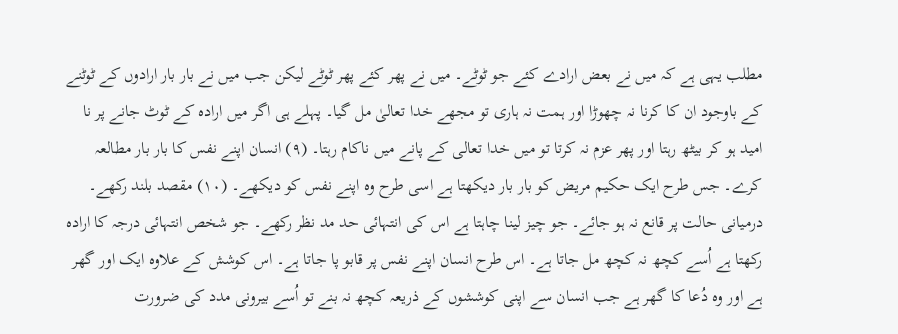مطلب یہی ہے کہ میں نے بعض ارادے کئے جو ٹوٹے۔ میں نے پھر کئے پھر ٹوٹے لیکن جب میں نے بار بار ارادوں کے ٹوٹنے کے باوجود ان کا کرنا نہ چھوڑا اور ہمت نہ ہاری تو مجھے خدا تعالیٰ مل گیا۔ پہلے ہی اگر میں ارادہ کے ٹوٹ جانے پر نا امید ہو کر بیٹھ رہتا اور پھر عزم نہ کرتا تو میں خدا تعالی کے پانے میں ناکام رہتا۔ (۹) انسان اپنے نفس کا بار بار مطالعہ کرے۔ جس طرح ایک حکیم مریض کو بار بار دیکھتا ہے اسی طرح وہ اپنے نفس کو دیکھے۔ (۱۰) مقصد بلند رکھے۔ درمیانی حالت پر قانع نہ ہو جائے۔ جو چیز لینا چاہتا ہے اس کی انتہائی حد مد نظر رکھے۔ جو شخص انتہائی درجہ کا ارادہ رکھتا ہے اُسے کچھ نہ کچھ مل جاتا ہے۔ اس طرح انسان اپنے نفس پر قابو پا جاتا ہے۔ اس کوشش کے علاوہ ایک اور گھر ہے اور وہ دُعا کا گھر ہے جب انسان سے اپنی کوششوں کے ذریعہ کچھ نہ بنے تو اُسے بیرونی مدد کی ضرورت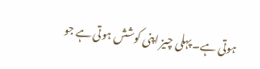ہوتی ہے۔ پہلی چیز اپنی کوشش ہوتی ہے جو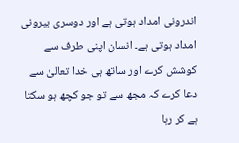اندرونی امداد ہوتی ہے اور دوسری بیرونی امداد ہوتی ہے۔ انسان اپنی طرف سے کوشش کرے اور ساتھ ہی خدا تعالیٰ سے دعا کرے کہ مجھ سے تو جو کچھ ہو سکتا ہے کر رہا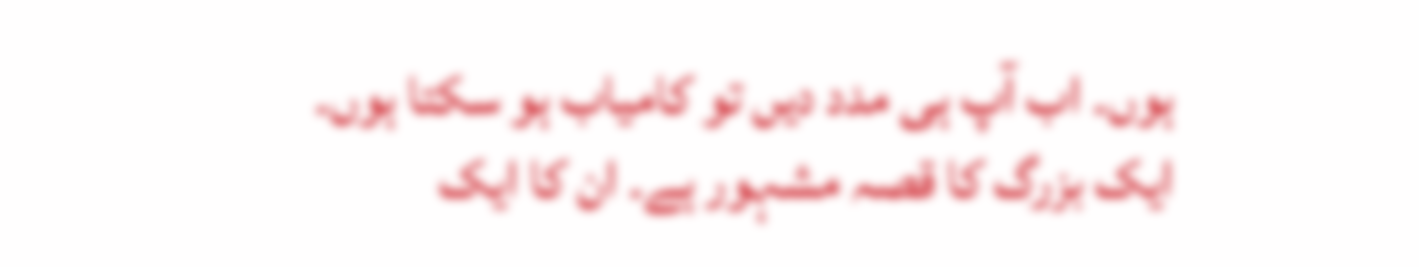ہوں۔ اب آپ ہی مدد دیں تو کامیاب ہو سکتا ہوں۔ ایک بزرگ کا قصہ مشہور ہے۔ ان کا ایک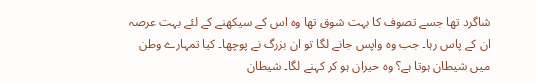شاگرد تھا جسے تصوف کا بہت شوق تھا وہ اس کے سیکھنے کے لئے بہت عرصہ ان کے پاس رہا۔ جب وہ واپس جانے لگا تو ان بزرگ نے پوچھا۔ کیا تمہارے وطن میں شیطان ہوتا ہے؟ وہ حیران ہو کر کہنے لگا۔ شیطان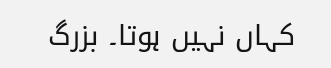کہاں نہیں ہوتا۔ بزرگ